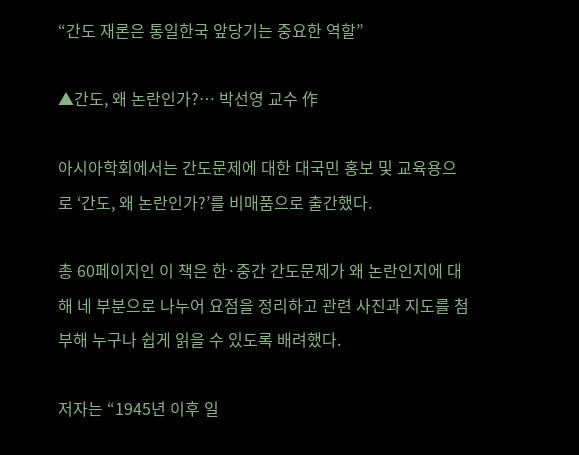“간도 재론은 통일한국 앞당기는 중요한 역할”

▲간도, 왜 논란인가?… 박선영 교수 作

아시아학회에서는 간도문제에 대한 대국민 홍보 및 교육용으로 ‘간도, 왜 논란인가?’를 비매품으로 출간했다.

총 60페이지인 이 책은 한·중간 간도문제가 왜 논란인지에 대해 네 부분으로 나누어 요점을 정리하고 관련 사진과 지도를 첨부해 누구나 쉽게 읽을 수 있도록 배려했다.

저자는 “1945년 이후 일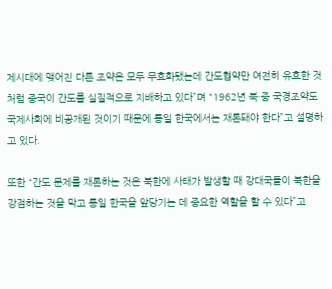제시대에 맺어진 다른 조약은 모두 무효화됐는데 간도협약만 여전히 유효한 것처럼 중국이 간도를 실질적으로 지배하고 있다”며 “1962년 북·중 국경조약도 국제사회에 비공개된 것이기 때문에 통일 한국에서는 재론돼야 한다”고 설명하고 있다.

또한 “간도 문제를 재론하는 것은 북한에 사태가 발생할 때 강대국들이 북한을 강점하는 것을 막고 통일 한국을 앞당기는 데 중요한 역할을 할 수 있다”고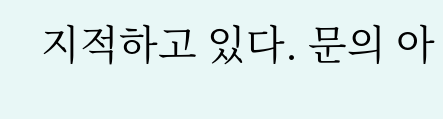지적하고 있다. 문의 아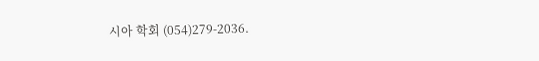시아 학회 (054)279-2036.